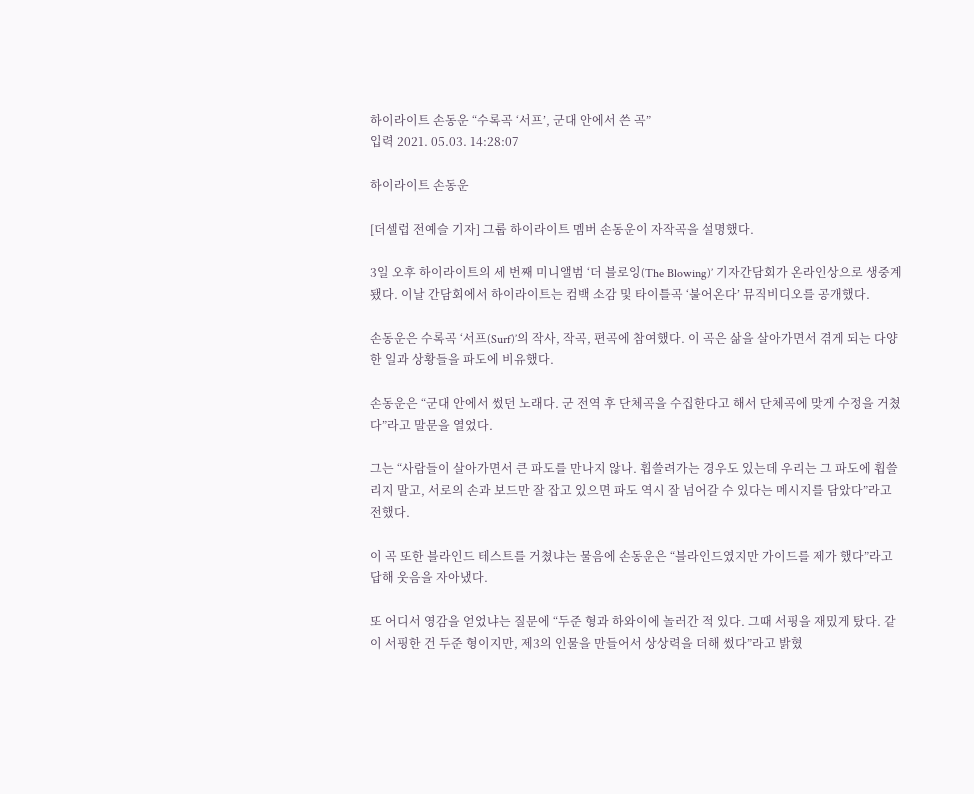하이라이트 손동운 “수록곡 ‘서프’, 군대 안에서 쓴 곡”
입력 2021. 05.03. 14:28:07

하이라이트 손동운

[더셀럽 전예슬 기자] 그룹 하이라이트 멤버 손동운이 자작곡을 설명했다.

3일 오후 하이라이트의 세 번째 미니앨범 ‘더 블로잉(The Blowing)’ 기자간담회가 온라인상으로 생중계됐다. 이날 간담회에서 하이라이트는 컴백 소감 및 타이틀곡 ‘불어온다’ 뮤직비디오를 공개했다.

손동운은 수록곡 ‘서프(Surf)’의 작사, 작곡, 편곡에 참여했다. 이 곡은 삶을 살아가면서 겪게 되는 다양한 일과 상황들을 파도에 비유했다.

손동운은 “군대 안에서 썼던 노래다. 군 전역 후 단체곡을 수집한다고 해서 단체곡에 맞게 수정을 거쳤다”라고 말문을 열었다.

그는 “사람들이 살아가면서 큰 파도를 만나지 않나. 휩쓸려가는 경우도 있는데 우리는 그 파도에 휩쓸리지 말고, 서로의 손과 보드만 잘 잡고 있으면 파도 역시 잘 넘어갈 수 있다는 메시지를 담았다”라고 전했다.

이 곡 또한 블라인드 테스트를 거쳤냐는 물음에 손동운은 “블라인드였지만 가이드를 제가 했다”라고 답해 웃음을 자아냈다.

또 어디서 영감을 얻었냐는 질문에 “두준 형과 하와이에 놀러간 적 있다. 그때 서핑을 재밌게 탔다. 같이 서핑한 건 두준 형이지만, 제3의 인물을 만들어서 상상력을 더해 썼다”라고 밝혔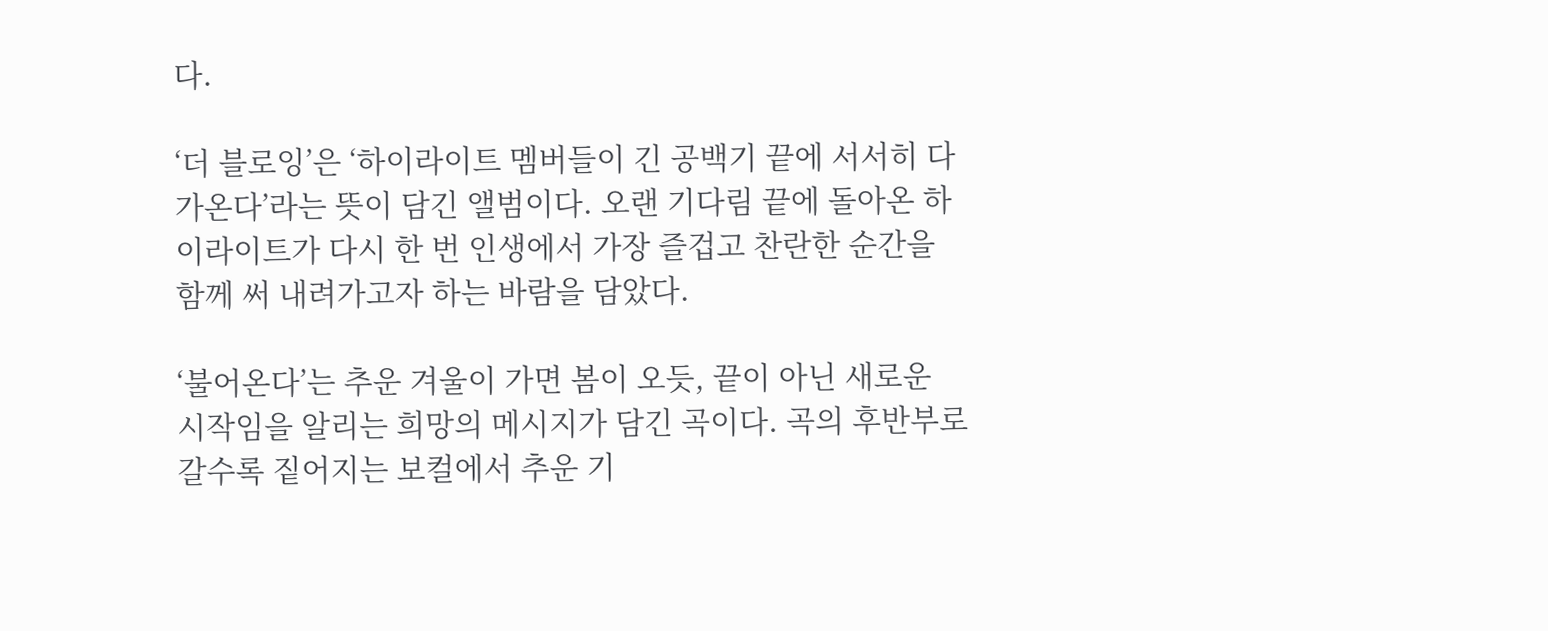다.

‘더 블로잉’은 ‘하이라이트 멤버들이 긴 공백기 끝에 서서히 다가온다’라는 뜻이 담긴 앨범이다. 오랜 기다림 끝에 돌아온 하이라이트가 다시 한 번 인생에서 가장 즐겁고 찬란한 순간을 함께 써 내려가고자 하는 바람을 담았다.

‘불어온다’는 추운 겨울이 가면 봄이 오듯, 끝이 아닌 새로운 시작임을 알리는 희망의 메시지가 담긴 곡이다. 곡의 후반부로 갈수록 짙어지는 보컬에서 추운 기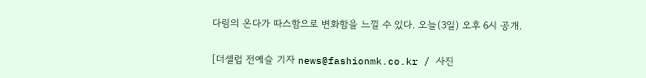다림의 온다가 따스함으로 변화함을 느낄 수 있다. 오늘(3일) 오후 6시 공개.

[더셀럽 전예슬 기자 news@fashionmk.co.kr / 사진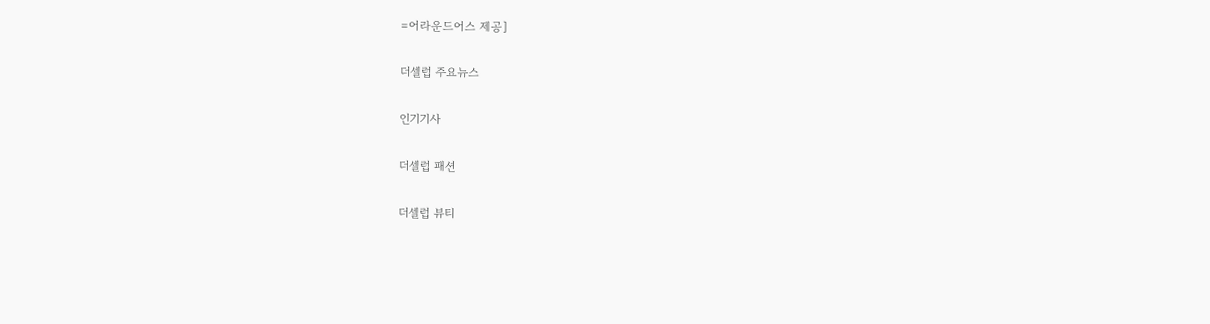=어라운드어스 제공]

더셀럽 주요뉴스

인기기사

더셀럽 패션

더셀럽 뷰티